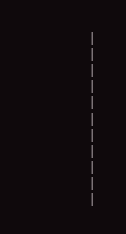|
|
|
|
|
|
|
|
|
|
|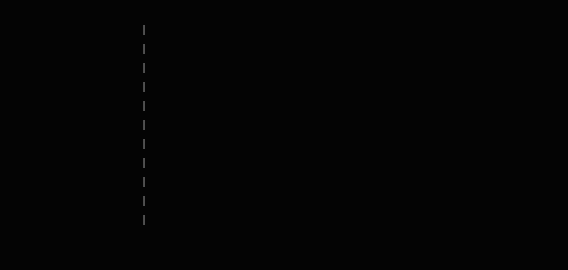|
|
|
|
|
|
|
|
|
|
|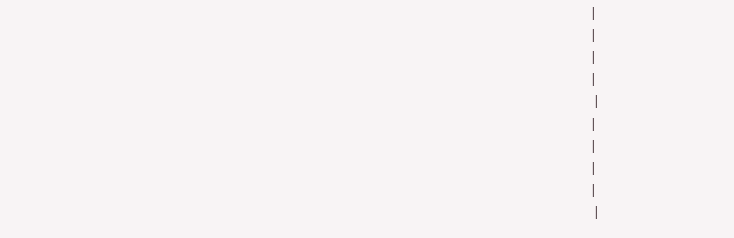|
|
|
|
 |
|
|
|
|
 |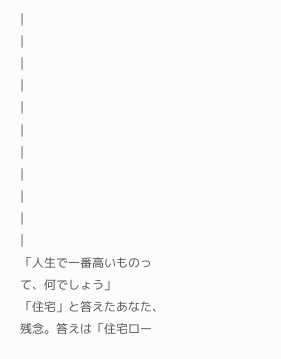|
|
|
|
|
|
|
|
|
|
|
「人生で一番高いものって、何でしょう」
「住宅」と答えたあなた、残念。答えは「住宅ロー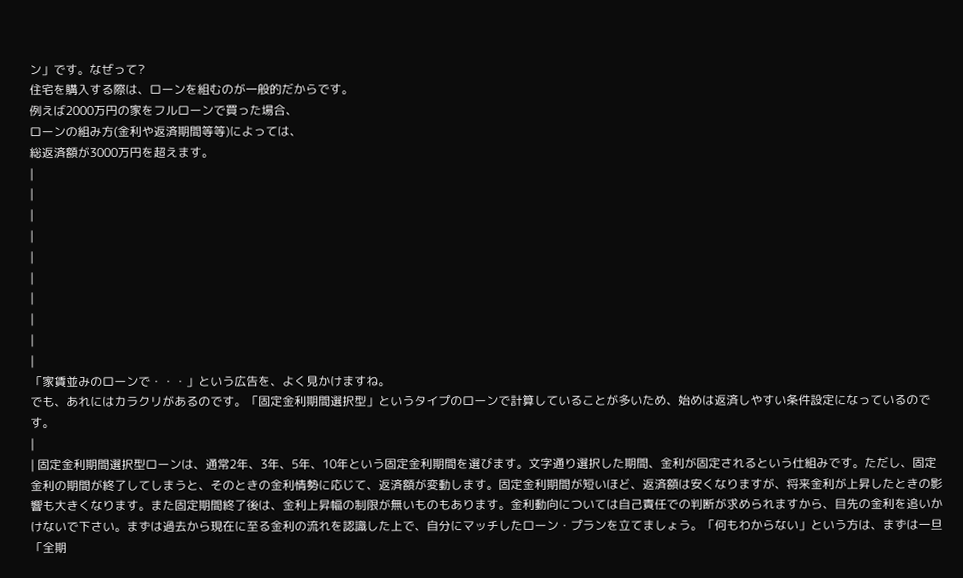ン」です。なぜって?
住宅を購入する際は、ローンを組むのが一般的だからです。
例えば2000万円の家をフルローンで買った場合、
ローンの組み方(金利や返済期間等等)によっては、
総返済額が3000万円を超えます。
|
|
|
|
|
|
|
|
|
|
「家賃並みのローンで・・・」という広告を、よく見かけますね。
でも、あれにはカラクリがあるのです。「固定金利期間選択型」というタイプのローンで計算していることが多いため、始めは返済しやすい条件設定になっているのです。
|
| 固定金利期間選択型ローンは、通常2年、3年、5年、10年という固定金利期間を選びます。文字通り選択した期間、金利が固定されるという仕組みです。ただし、固定金利の期間が終了してしまうと、そのときの金利情勢に応じて、返済額が変動します。固定金利期間が短いほど、返済額は安くなりますが、将来金利が上昇したときの影響も大きくなります。また固定期間終了後は、金利上昇幅の制限が無いものもあります。金利動向については自己責任での判断が求められますから、目先の金利を追いかけないで下さい。まずは過去から現在に至る金利の流れを認識した上で、自分にマッチしたローン・プランを立てましょう。「何もわからない」という方は、まずは一旦「全期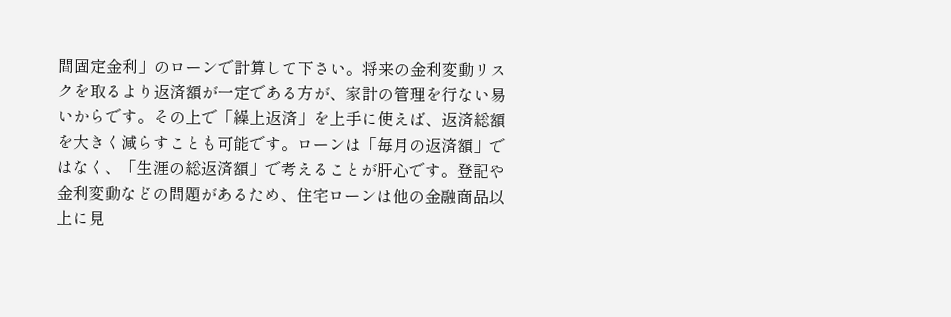間固定金利」のローンで計算して下さい。将来の金利変動リスクを取るより返済額が一定である方が、家計の管理を行ない易いからです。その上で「繰上返済」を上手に使えば、返済総額を大きく減らすことも可能です。ローンは「毎月の返済額」ではなく、「生涯の総返済額」で考えることが肝心です。登記や金利変動などの問題があるため、住宅ローンは他の金融商品以上に見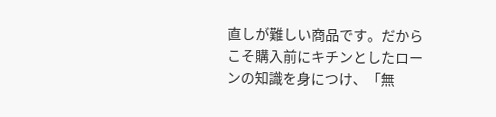直しが難しい商品です。だからこそ購入前にキチンとしたローンの知識を身につけ、「無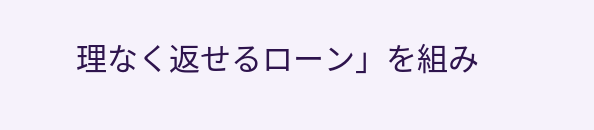理なく返せるローン」を組み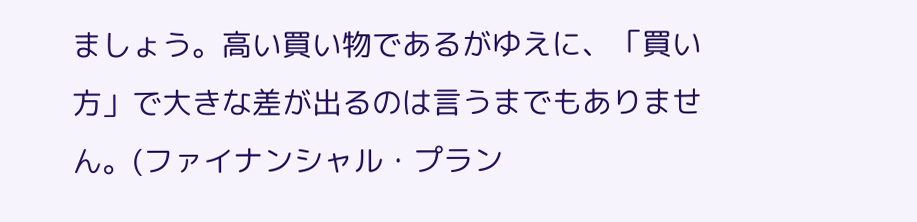ましょう。高い買い物であるがゆえに、「買い方」で大きな差が出るのは言うまでもありません。(ファイナンシャル・プラン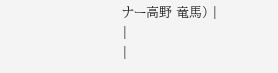ナー高野 竜馬) |
|
|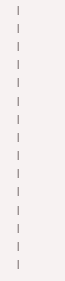|
|
|
|
|
|
|
|
|
|
|
|
|
|
|